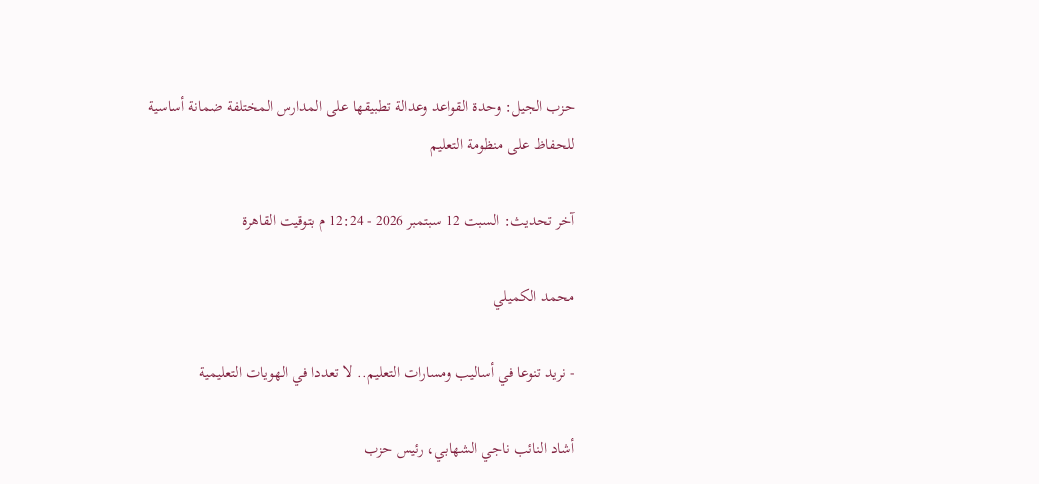حزب الجيل: وحدة القواعد وعدالة تطبيقها على المدارس المختلفة ضمانة أساسية للحفاظ على منظومة التعليم

آخر تحديث: السبت 12 سبتمبر 2026 - 12:24 م بتوقيت القاهرة

محمد الكميلي

- نريد تنوعا في أساليب ومسارات التعليم.. لا تعددا في الهويات التعليمية

أشاد النائب ناجي الشهابي، رئيس حزب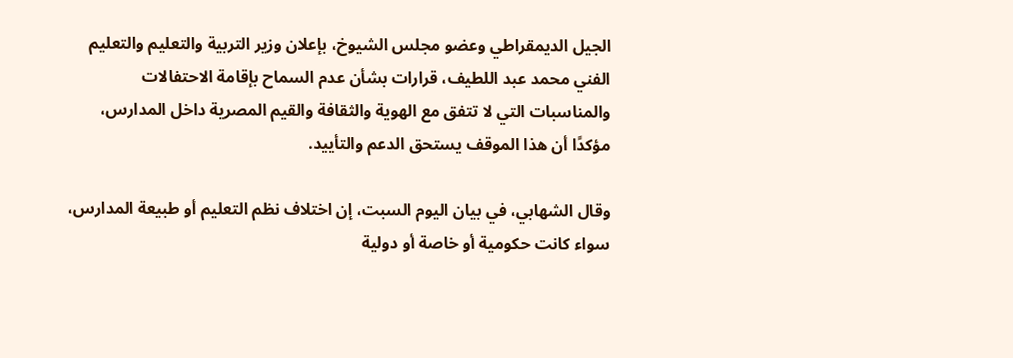الجيل الديمقراطي وعضو مجلس الشيوخ، بإعلان وزير التربية والتعليم والتعليم الفني محمد عبد اللطيف، قرارات بشأن عدم السماح بإقامة الاحتفالات والمناسبات التي لا تتفق مع الهوية والثقافة والقيم المصرية داخل المدارس، مؤكدًا أن هذا الموقف يستحق الدعم والتأييد.

وقال الشهابي، في بيان اليوم السبت، إن اختلاف نظم التعليم أو طبيعة المدارس، سواء كانت حكومية أو خاصة أو دولية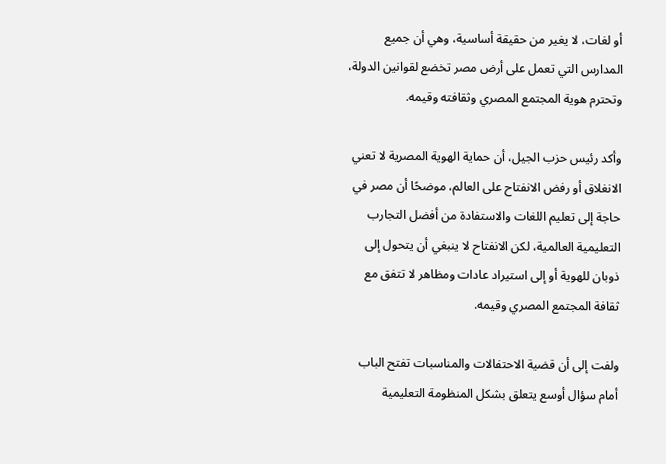أو لغات، لا يغير من حقيقة أساسية، وهي أن جميع المدارس التي تعمل على أرض مصر تخضع لقوانين الدولة، وتحترم هوية المجتمع المصري وثقافته وقيمه.

وأكد رئيس حزب الجيل، أن حماية الهوية المصرية لا تعني الانغلاق أو رفض الانفتاح على العالم، موضحًا أن مصر في حاجة إلى تعليم اللغات والاستفادة من أفضل التجارب التعليمية العالمية، لكن الانفتاح لا ينبغي أن يتحول إلى ذوبان للهوية أو إلى استيراد عادات ومظاهر لا تتفق مع ثقافة المجتمع المصري وقيمه.

ولفت إلى أن قضية الاحتفالات والمناسبات تفتح الباب أمام سؤال أوسع يتعلق بشكل المنظومة التعليمية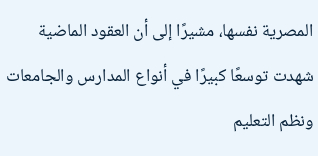المصرية نفسها، مشيرًا إلى أن العقود الماضية شهدت توسعًا كبيرًا في أنواع المدارس والجامعات ونظم التعليم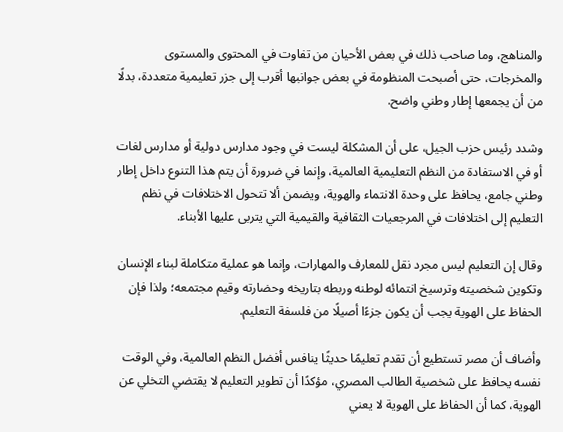والمناهج، وما صاحب ذلك في بعض الأحيان من تفاوت في المحتوى والمستوى والمخرجات، حتى أصبحت المنظومة في بعض جوانبها أقرب إلى جزر تعليمية متعددة، بدلًا من أن يجمعها إطار وطني واضح.

وشدد رئيس حزب الجيل، على أن المشكلة ليست في وجود مدارس دولية أو مدارس لغات أو في الاستفادة من النظم التعليمية العالمية، وإنما في ضرورة أن يتم هذا التنوع داخل إطار وطني جامع، يحافظ على وحدة الانتماء والهوية، ويضمن ألا تتحول الاختلافات في نظم التعليم إلى اختلافات في المرجعيات الثقافية والقيمية التي يتربى عليها الأبناء.

وقال إن التعليم ليس مجرد نقل للمعارف والمهارات، وإنما هو عملية متكاملة لبناء الإنسان وتكوين شخصيته وترسيخ انتمائه لوطنه وربطه بتاريخه وحضارته وقيم مجتمعه؛ ولذا فإن الحفاظ على الهوية يجب أن يكون جزءًا أصيلًا من فلسفة التعليم.

وأضاف أن مصر تستطيع أن تقدم تعليمًا حديثًا ينافس أفضل النظم العالمية، وفي الوقت نفسه يحافظ على شخصية الطالب المصري، مؤكدًا أن تطوير التعليم لا يقتضي التخلي عن الهوية، كما أن الحفاظ على الهوية لا يعني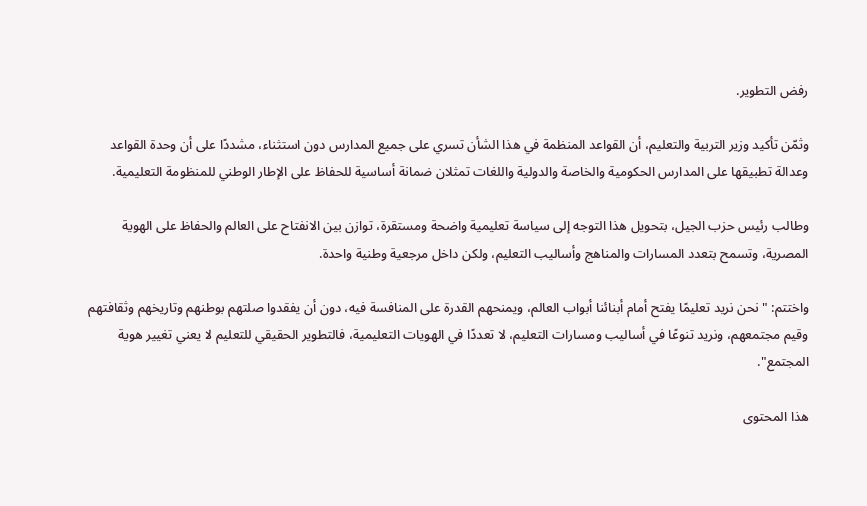رفض التطوير.

وثمّن تأكيد وزير التربية والتعليم، أن القواعد المنظمة في هذا الشأن تسري على جميع المدارس دون استثناء، مشددًا على أن وحدة القواعد وعدالة تطبيقها على المدارس الحكومية والخاصة والدولية واللغات تمثلان ضمانة أساسية للحفاظ على الإطار الوطني للمنظومة التعليمية.

وطالب رئيس حزب الجيل، بتحويل هذا التوجه إلى سياسة تعليمية واضحة ومستقرة، توازن بين الانفتاح على العالم والحفاظ على الهوية المصرية، وتسمح بتعدد المسارات والمناهج وأساليب التعليم، ولكن داخل مرجعية وطنية واحدة.

واختتم: "نحن نريد تعليمًا يفتح أمام أبنائنا أبواب العالم، ويمنحهم القدرة على المنافسة فيه، دون أن يفقدوا صلتهم بوطنهم وتاريخهم وثقافتهم وقيم مجتمعهم، ونريد تنوعًا في أساليب ومسارات التعليم، لا تعددًا في الهويات التعليمية، فالتطوير الحقيقي للتعليم لا يعني تغيير هوية المجتمع".

هذا المحتوى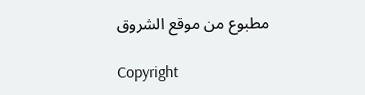مطبوع من موقع الشروق

Copyright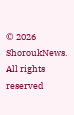© 2026 ShoroukNews. All rights reserved